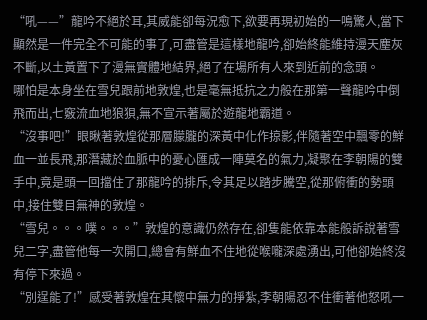“吼——”龍吟不絕於耳,其威能卻每況愈下,欲要再現初始的一鳴驚人,當下顯然是一件完全不可能的事了,可盡管是這樣地龍吟,卻始終能維持漫天塵灰不斷,以土黃置下了漫無實體地結界,絕了在場所有人來到近前的念頭。
哪怕是本身坐在雪兒跟前地敦煌,也是毫無抵抗之力般在那第一聲龍吟中倒飛而出,七竅流血地狼狽,無不宣示著屬於遊龍地霸道。
“沒事吧!”眼瞅著敦煌從那層朦朧的深黃中化作掠影,伴隨著空中飄零的鮮血一並長飛,那潛藏於血脈中的憂心匯成一陣莫名的氣力,凝聚在李朝陽的雙手中,竟是頭一回擋住了那龍吟的排斥,令其足以踏步騰空,從那俯衝的勢頭中,接住雙目無神的敦煌。
“雪兒。。。噗。。。”敦煌的意識仍然存在,卻隻能依靠本能般訴說著雪兒二字,盡管他每一次開口,總會有鮮血不住地從喉嚨深處湧出,可他卻始終沒有停下來過。
“別逞能了!”感受著敦煌在其懷中無力的掙紮,李朝陽忍不住衝著他怒吼一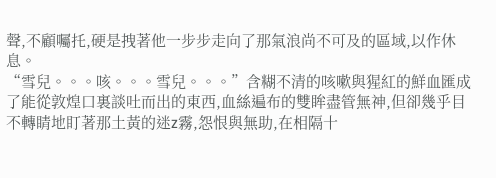聲,不顧囑托,硬是拽著他一步步走向了那氣浪尚不可及的區域,以作休息。
“雪兒。。。咳。。。雪兒。。。”含糊不清的咳嗽與猩紅的鮮血匯成了能從敦煌口裏談吐而出的東西,血絲遍布的雙眸盡管無神,但卻幾乎目不轉睛地盯著那土黃的迷z霧,怨恨與無助,在相隔十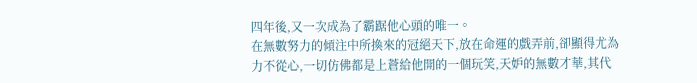四年後,又一次成為了霸踞他心頭的唯一。
在無數努力的傾注中所換來的冠絕天下,放在命運的戲弄前,卻顯得尤為力不從心,一切仿佛都是上蒼給他開的一個玩笑,天妒的無數才華,其代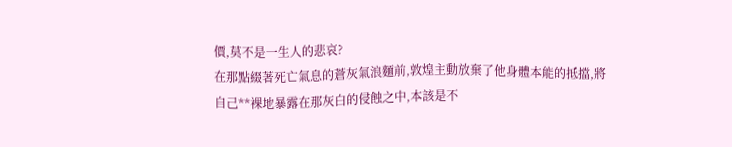價,莫不是一生人的悲哀?
在那點綴著死亡氣息的蒼灰氣浪麵前,敦煌主動放棄了他身體本能的抵擋,將自己**裸地暴露在那灰白的侵蝕之中,本該是不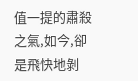值一提的肅殺之氣,如今,卻是飛快地剝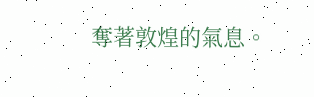奪著敦煌的氣息。